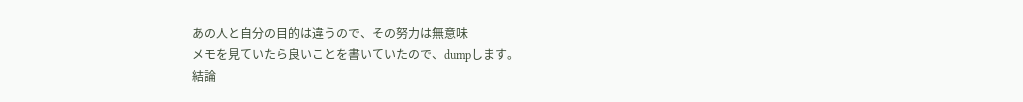あの人と自分の目的は違うので、その努力は無意味
メモを見ていたら良いことを書いていたので、dumpします。
結論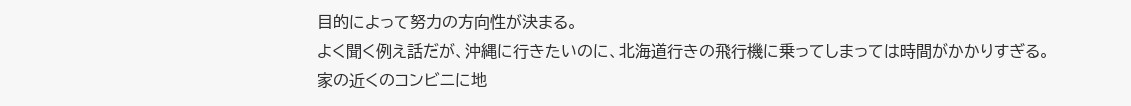目的によって努力の方向性が決まる。
よく聞く例え話だが、沖縄に行きたいのに、北海道行きの飛行機に乗ってしまっては時間がかかりすぎる。
家の近くのコンビニに地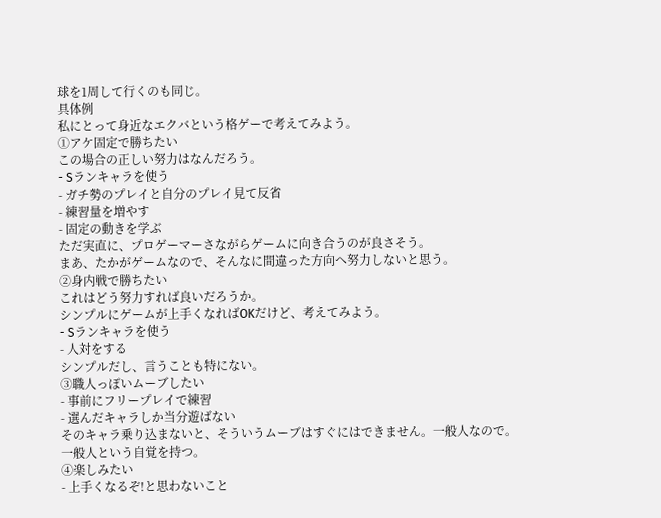球を1周して行くのも同じ。
具体例
私にとって身近なエクバという格ゲーで考えてみよう。
①アケ固定で勝ちたい
この場合の正しい努力はなんだろう。
- Sランキャラを使う
- ガチ勢のプレイと自分のプレイ見て反省
- 練習量を増やす
- 固定の動きを学ぶ
ただ実直に、プロゲーマーさながらゲームに向き合うのが良さそう。
まあ、たかがゲームなので、そんなに間違った方向へ努力しないと思う。
②身内戦で勝ちたい
これはどう努力すれば良いだろうか。
シンプルにゲームが上手くなればOKだけど、考えてみよう。
- Sランキャラを使う
- 人対をする
シンプルだし、言うことも特にない。
③職人っぽいムーブしたい
- 事前にフリープレイで練習
- 選んだキャラしか当分遊ばない
そのキャラ乗り込まないと、そういうムーブはすぐにはできません。一般人なので。
一般人という自覚を持つ。
④楽しみたい
- 上手くなるぞ!と思わないこと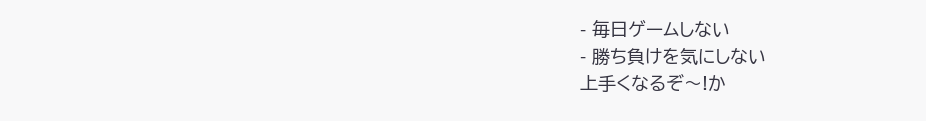- 毎日ゲームしない
- 勝ち負けを気にしない
上手くなるぞ〜!か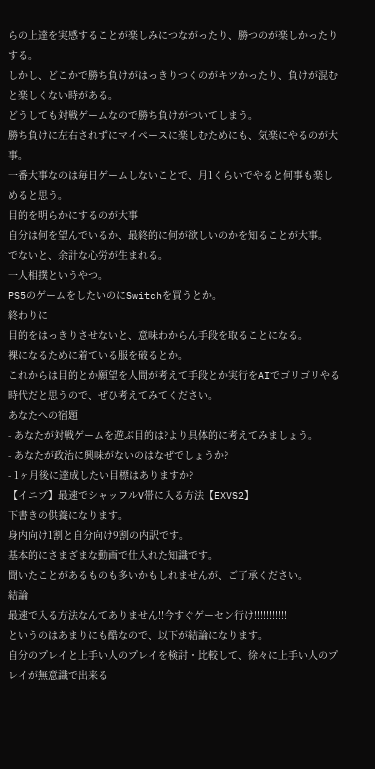らの上達を実感することが楽しみにつながったり、勝つのが楽しかったりする。
しかし、どこかで勝ち負けがはっきりつくのがキツかったり、負けが混むと楽しくない時がある。
どうしても対戦ゲームなので勝ち負けがついてしまう。
勝ち負けに左右されずにマイペースに楽しむためにも、気楽にやるのが大事。
一番大事なのは毎日ゲームしないことで、月1くらいでやると何事も楽しめると思う。
目的を明らかにするのが大事
自分は何を望んでいるか、最終的に何が欲しいのかを知ることが大事。
でないと、余計な心労が生まれる。
一人相撲というやつ。
PS5のゲームをしたいのにSwitchを買うとか。
終わりに
目的をはっきりさせないと、意味わからん手段を取ることになる。
裸になるために着ている服を破るとか。
これからは目的とか願望を人間が考えて手段とか実行をAIでゴリゴリやる時代だと思うので、ぜひ考えてみてください。
あなたへの宿題
- あなたが対戦ゲームを遊ぶ目的は?より具体的に考えてみましょう。
- あなたが政治に興味がないのはなぜでしょうか?
- 1ヶ月後に達成したい目標はありますか?
【イニブ】最速でシャッフルV帯に入る方法【EXVS2】
下書きの供養になります。
身内向け1割と自分向け9割の内訳です。
基本的にさまざまな動画で仕入れた知識です。
聞いたことがあるものも多いかもしれませんが、ご了承ください。
結論
最速で入る方法なんてありません!!今すぐゲーセン行け!!!!!!!!!!!
というのはあまりにも酷なので、以下が結論になります。
自分のプレイと上手い人のプレイを検討・比較して、徐々に上手い人のプレイが無意識で出来る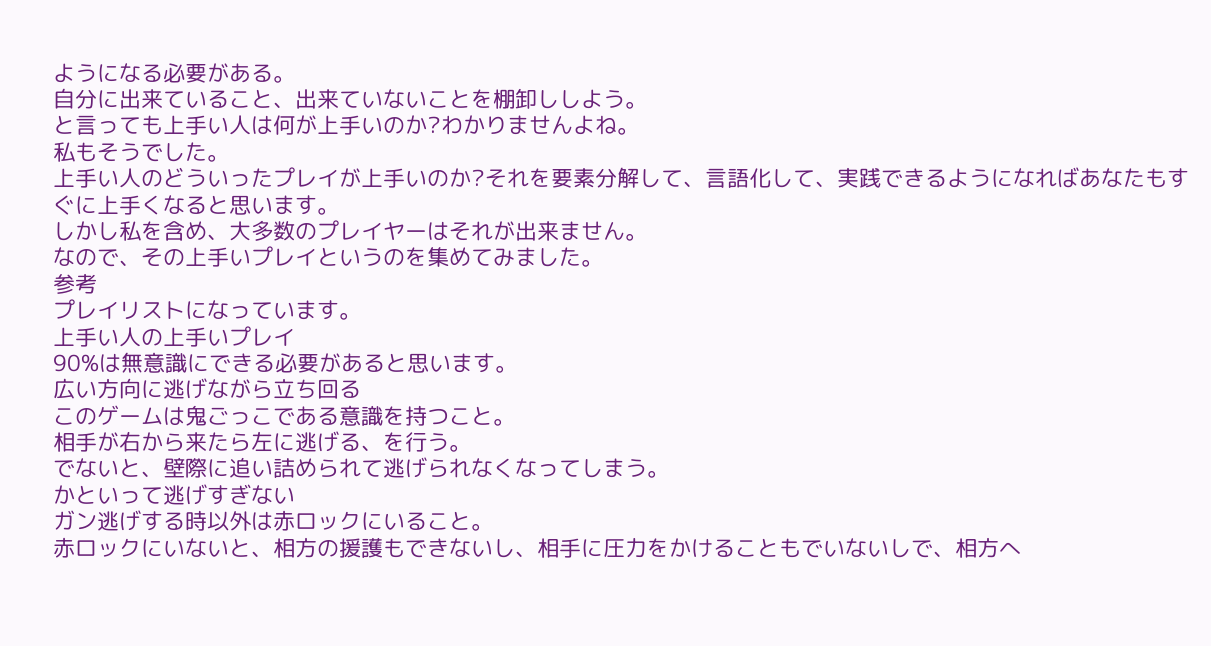ようになる必要がある。
自分に出来ていること、出来ていないことを棚卸ししよう。
と言っても上手い人は何が上手いのか?わかりませんよね。
私もそうでした。
上手い人のどういったプレイが上手いのか?それを要素分解して、言語化して、実践できるようになればあなたもすぐに上手くなると思います。
しかし私を含め、大多数のプレイヤーはそれが出来ません。
なので、その上手いプレイというのを集めてみました。
参考
プレイリストになっています。
上手い人の上手いプレイ
90%は無意識にできる必要があると思います。
広い方向に逃げながら立ち回る
このゲームは鬼ごっこである意識を持つこと。
相手が右から来たら左に逃げる、を行う。
でないと、壁際に追い詰められて逃げられなくなってしまう。
かといって逃げすぎない
ガン逃げする時以外は赤ロックにいること。
赤ロックにいないと、相方の援護もできないし、相手に圧力をかけることもでいないしで、相方へ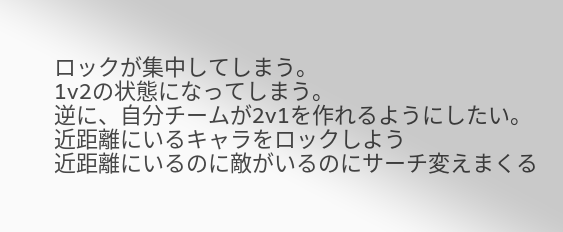ロックが集中してしまう。
1v2の状態になってしまう。
逆に、自分チームが2v1を作れるようにしたい。
近距離にいるキャラをロックしよう
近距離にいるのに敵がいるのにサーチ変えまくる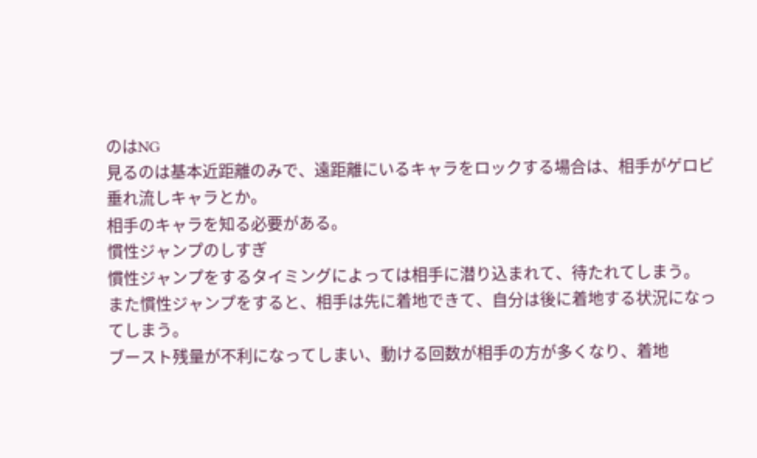のはNG
見るのは基本近距離のみで、遠距離にいるキャラをロックする場合は、相手がゲロビ垂れ流しキャラとか。
相手のキャラを知る必要がある。
慣性ジャンプのしすぎ
慣性ジャンプをするタイミングによっては相手に潜り込まれて、待たれてしまう。
また慣性ジャンプをすると、相手は先に着地できて、自分は後に着地する状況になってしまう。
ブースト残量が不利になってしまい、動ける回数が相手の方が多くなり、着地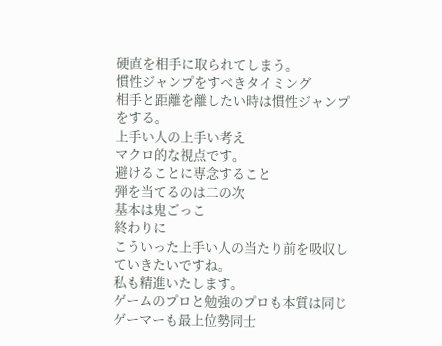硬直を相手に取られてしまう。
慣性ジャンプをすべきタイミング
相手と距離を離したい時は慣性ジャンプをする。
上手い人の上手い考え
マクロ的な視点です。
避けることに専念すること
弾を当てるのは二の次
基本は鬼ごっこ
終わりに
こういった上手い人の当たり前を吸収していきたいですね。
私も精進いたします。
ゲームのプロと勉強のプロも本質は同じ
ゲーマーも最上位勢同士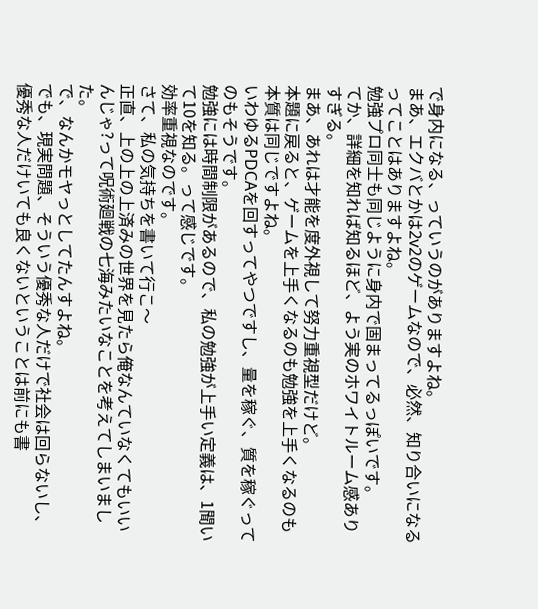で身内になる、っていうのがありますよね。
まあ、エクバとかは2v2のゲームなので、必然、知り合いになるってことはありますよね。
勉強プロ同士も同じように身内で固まってるっぽいです。
てか、詳細を知れば知るほど、よう実のホワイトルーム感ありすぎる。
まあ、あれは才能を度外視して努力重視型だけど。
本題に戻ると、ゲームを上手くなるのも勉強を上手くなるのも本質は同じですよね。
いわゆるPDCAを回すってやつですし、量を稼ぐ、質を稼ぐってのもそうです。
勉強には時間制限があるので、私の勉強が上手い定義は、1聞いて10を知る。って感じです。
効率重視なのです。
さて、私の気持ちを書いて行こ〜
正直、上の上の上済みの世界を見たら俺なんていなくてもいいんじゃ?って呪術廻戦の七海みたいなことを考えてしまいました。
で、なんかモヤっとしてたんすよね。
でも、現実問題、そういう優秀な人だけで社会は回らないし、優秀な人だけいても良くないということは前にも書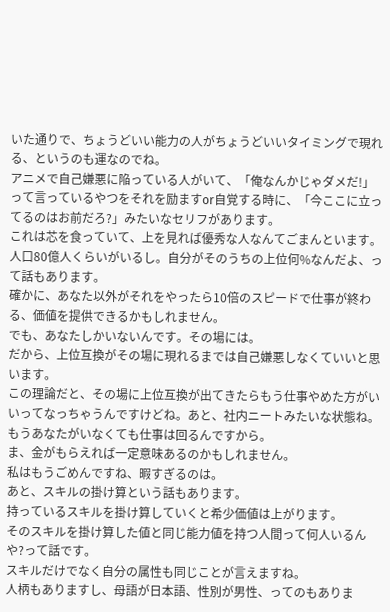いた通りで、ちょうどいい能力の人がちょうどいいタイミングで現れる、というのも運なのでね。
アニメで自己嫌悪に陥っている人がいて、「俺なんかじゃダメだ!」って言っているやつをそれを励ますor自覚する時に、「今ここに立ってるのはお前だろ?」みたいなセリフがあります。
これは芯を食っていて、上を見れば優秀な人なんてごまんといます。
人口80億人くらいがいるし。自分がそのうちの上位何%なんだよ、って話もあります。
確かに、あなた以外がそれをやったら10倍のスピードで仕事が終わる、価値を提供できるかもしれません。
でも、あなたしかいないんです。その場には。
だから、上位互換がその場に現れるまでは自己嫌悪しなくていいと思います。
この理論だと、その場に上位互換が出てきたらもう仕事やめた方がいいってなっちゃうんですけどね。あと、社内ニートみたいな状態ね。
もうあなたがいなくても仕事は回るんですから。
ま、金がもらえれば一定意味あるのかもしれません。
私はもうごめんですね、暇すぎるのは。
あと、スキルの掛け算という話もあります。
持っているスキルを掛け算していくと希少価値は上がります。
そのスキルを掛け算した値と同じ能力値を持つ人間って何人いるんや?って話です。
スキルだけでなく自分の属性も同じことが言えますね。
人柄もありますし、母語が日本語、性別が男性、ってのもありま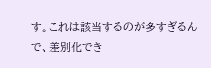す。これは該当するのが多すぎるんで、差別化でき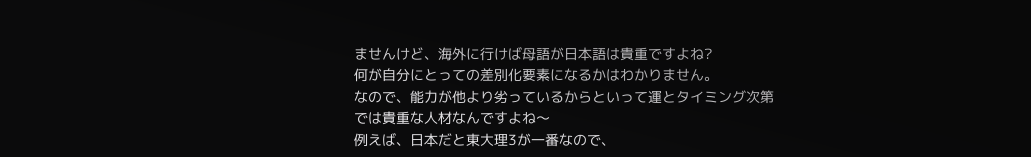ませんけど、海外に行けば母語が日本語は貴重ですよね?
何が自分にとっての差別化要素になるかはわかりません。
なので、能力が他より劣っているからといって運とタイミング次第では貴重な人材なんですよね〜
例えば、日本だと東大理3が一番なので、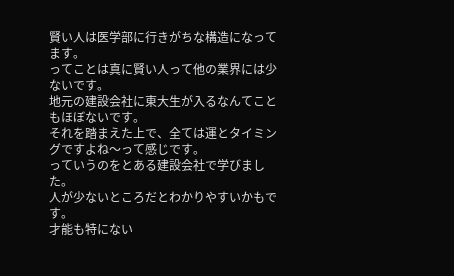賢い人は医学部に行きがちな構造になってます。
ってことは真に賢い人って他の業界には少ないです。
地元の建設会社に東大生が入るなんてこともほぼないです。
それを踏まえた上で、全ては運とタイミングですよね〜って感じです。
っていうのをとある建設会社で学びました。
人が少ないところだとわかりやすいかもです。
才能も特にない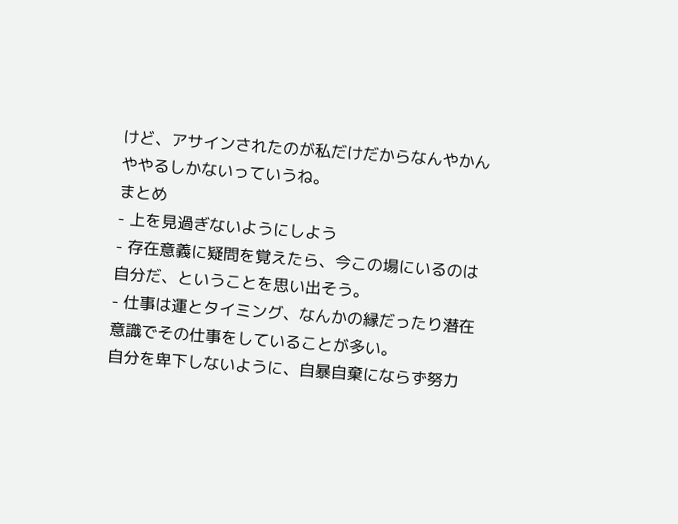けど、アサインされたのが私だけだからなんやかんややるしかないっていうね。
まとめ
- 上を見過ぎないようにしよう
- 存在意義に疑問を覚えたら、今この場にいるのは自分だ、ということを思い出そう。
- 仕事は運とタイミング、なんかの縁だったり潜在意識でその仕事をしていることが多い。
自分を卑下しないように、自暴自棄にならず努力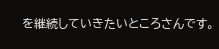を継続していきたいところさんです。